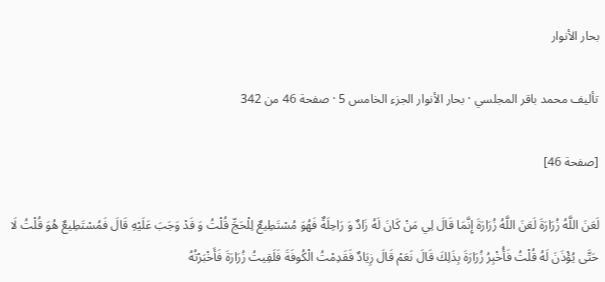بحار الأنوار

تأليف محمد باقر المجلسي · بحار الأنوار الجزء الخامس 5 · صفحة 46 من 342

[صفحة 46]

لَعَنَ اللَّهُ زُرَارَةَ لَعَنَ اللَّهُ زُرَارَةَ إِنَّمَا قَالَ لِي مَنْ كَانَ لَهُ زَادٌ وَ رَاحِلَةٌ فَهُوَ مُسْتَطِيعٌ لِلْحَجِّ قُلْتُ وَ قَدْ وَجَبَ عَلَيْهِ قَالَ فَمُسْتَطِيعٌ هُوَ قُلْتُ لَا حَتَّى يُؤْذَنَ لَهُ قُلْتُ فَأُخْبِرُ زُرَارَةَ بِذَلِكَ قَالَ نَعَمْ قَالَ زِيَادٌ فَقَدِمْتُ الْكُوفَةَ فَلَقِيتُ زُرَارَةَ فَأَخْبَرْتُهُ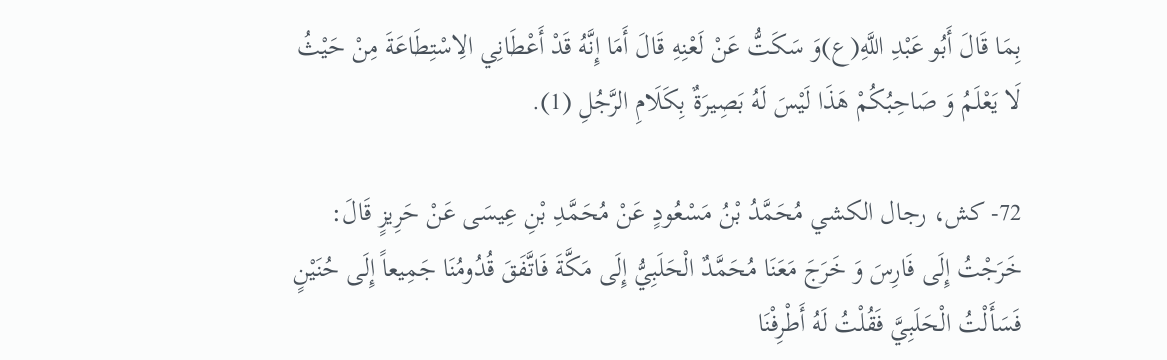بِمَا قَالَ أَبُو عَبْدِ اللَّهِ(ع)وَ سَكَتُّ عَنْ لَعْنِهِ قَالَ أَمَا إِنَّهُ قَدْ أَعْطَانِي الِاسْتِطَاعَةَ مِنْ حَيْثُ لَا يَعْلَمُ وَ صَاحِبُكُمْ هَذَا لَيْسَ لَهُ بَصِيرَةٌ بِكَلَامِ الرَّجُلِ (1).

72- كش، رجال الكشي مُحَمَّدُ بْنُ مَسْعُودٍ عَنْ مُحَمَّدِ بْنِ عِيسَى عَنْ حَرِيزٍ قَالَ: خَرَجْتُ إِلَى فَارِسَ وَ خَرَجَ مَعَنَا مُحَمَّدٌ الْحَلَبِيُّ إِلَى مَكَّةَ فَاتَّفَقَ قُدُومُنَا جَمِيعاً إِلَى حُنَيْنٍ فَسَأَلْتُ الْحَلَبِيَّ فَقُلْتُ لَهُ أَطْرِفْنَا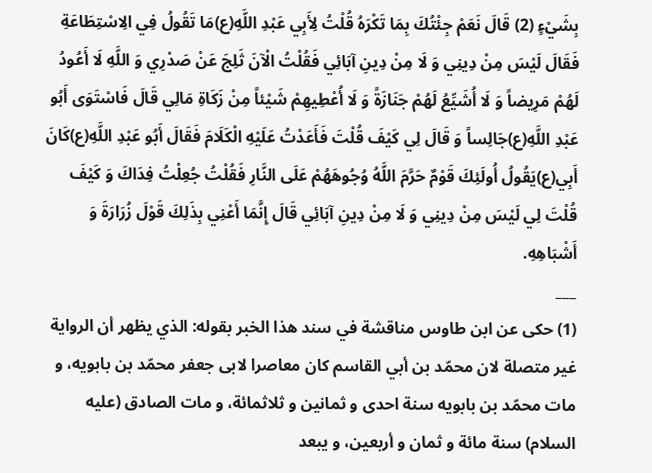بِشَيْءٍ (2) قَالَ نَعَمْ جِئْتُكَ بِمَا تَكْرَهُ قُلْتُ لِأَبِي عَبْدِ اللَّهِ(ع)مَا تَقُولُ فِي الِاسْتِطَاعَةِ فَقَالَ لَيْسَ مِنْ دِينِي وَ لَا مِنْ دِينِ آبَائِي فَقُلْتُ الْآنَ ثَلِجَ عَنْ صَدْرِي وَ اللَّهِ لَا أَعُودُ لَهُمْ مَرِيضاً وَ لَا أُشَيِّعُ لَهُمْ جَنَازَةً وَ لَا أُعْطِيهِمْ شَيْئاً مِنْ زَكَاةِ مَالِي قَالَ فَاسْتَوَى أَبُو عَبْدِ اللَّهِ(ع)جَالِساً وَ قَالَ لِي كَيْفَ قُلْتَ فَأَعَدْتُ عَلَيْهِ الْكَلَامَ فَقَالَ أَبُو عَبْدِ اللَّهِ(ع)كَانَ أَبِي(ع)يَقُولُ أُولَئِكَ قَوْمٌ حَرَّمَ اللَّهُ وُجُوهَهُمْ عَلَى النَّارِ فَقُلْتُ جُعِلْتُ فِدَاكَ وَ كَيْفَ قُلْتَ لِي لَيْسَ مِنْ دِينِي وَ لَا مِنْ دِينِ آبَائِي قَالَ إِنَّمَا أَعْنِي بِذَلِكَ قَوْلَ زُرَارَةَ وَ أَشْبَاهِهِ.
___
(1) حكى عن ابن طاوس مناقشة في سند هذا الخبر بقوله: الذي يظهر أن الرواية غير متصلة لان محمّد بن أبي القاسم كان معاصرا لابى جعفر محمّد بن بابويه، و مات محمّد بن بابويه سنة احدى و ثمانين و ثلاثمائة، و مات الصادق (عليه السلام) سنة مائة و ثمان و أربعين، و يبعد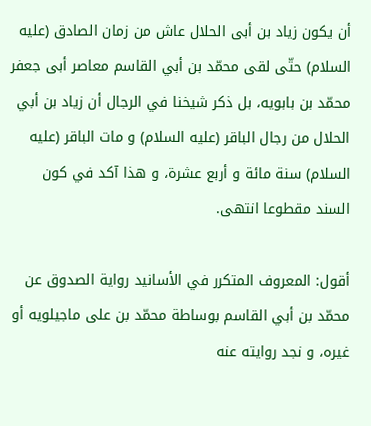أن يكون زياد بن أبى الحلال عاش من زمان الصادق (عليه السلام) حتّى لقى محمّد بن أبي القاسم معاصر أبى جعفر محمّد بن بابويه، بل ذكر شيخنا في الرجال أن زياد بن أبي الحلال من رجال الباقر (عليه السلام) و مات الباقر (عليه السلام) سنة مائة و أربع عشرة، و هذا آكد في كون السند مقطوعا انتهى.

أقول: المعروف المتكرر في الأسانيد رواية الصدوق عن محمّد بن أبي القاسم بوساطة محمّد بن على ماجيلويه أو غيره، و نجد روايته عنه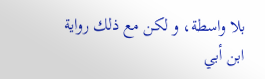بلا واسطة، و لكن مع ذلك رواية ابن أبي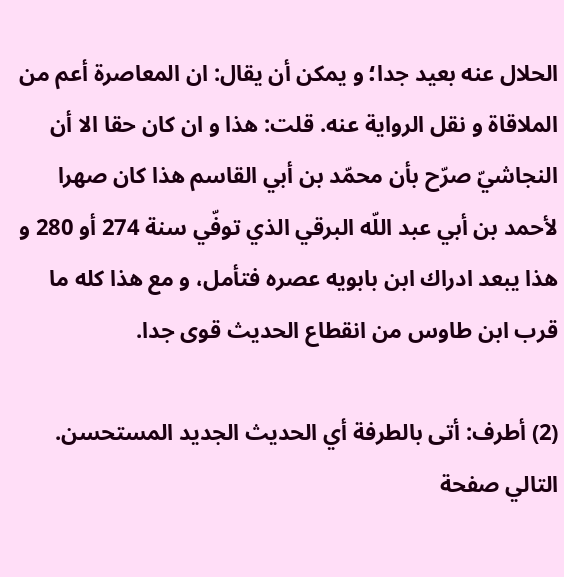الحلال عنه بعيد جدا؛ و يمكن أن يقال: ان المعاصرة أعم من الملاقاة و نقل الرواية عنه. قلت: هذا و ان كان حقا الا أن النجاشيّ صرّح بأن محمّد بن أبي القاسم هذا كان صهرا لأحمد بن أبي عبد اللّه البرقي الذي توفّي سنة 274 أو 280 و هذا يبعد ادراك ابن بابويه عصره فتأمل، و مع هذا كله ما قرب ابن طاوس من انقطاع الحديث قوى جدا.

(2) أطرف: أتى بالطرفة أي الحديث الجديد المستحسن.
التالي صفحة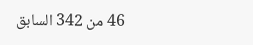46 من 342 السابق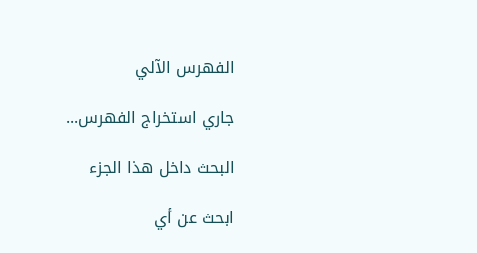الفهرس الآلي

جاري استخراج الفهرس...

البحث داخل هذا الجزء

ابحث عن أي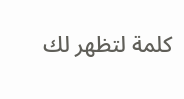كلمة لتظهر لك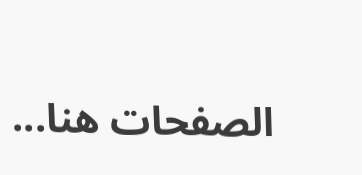الصفحات هنا...